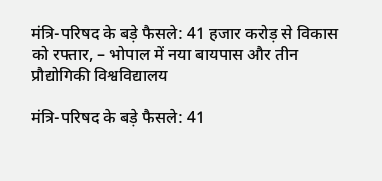मंत्रि-परिषद के बड़े फैसले: 41 हजार करोड़ से विकास को रफ्तार, – भोपाल में नया बायपास और तीन प्रौद्योगिकी विश्वविद्यालय

मंत्रि-परिषद के बड़े फैसले: 41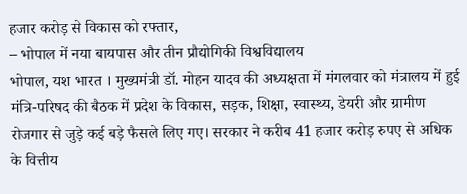हजार करोड़ से विकास को रफ्तार,
– भोपाल में नया बायपास और तीन प्रौद्योगिकी विश्वविद्यालय
भोपाल, यश भारत । मुख्यमंत्री डॉ. मोहन यादव की अध्यक्षता में मंगलवार को मंत्रालय में हुई मंत्रि-परिषद की बैठक में प्रदेश के विकास, सड़क, शिक्षा, स्वास्थ्य, डेयरी और ग्रामीण रोजगार से जुड़े कई बड़े फैसले लिए गए। सरकार ने करीब 41 हजार करोड़ रुपए से अधिक के वित्तीय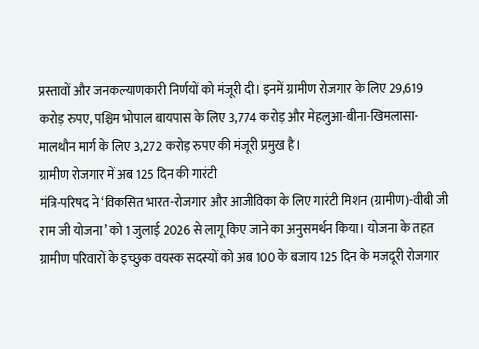प्रस्तावों और जनकल्याणकारी निर्णयों को मंजूरी दी। इनमें ग्रामीण रोजगार के लिए 29,619 करोड़ रुपए, पश्चिम भोपाल बायपास के लिए 3,774 करोड़ और मेहलुआ-बीना-खिमलासा-मालथौन मार्ग के लिए 3,272 करोड़ रुपए की मंजूरी प्रमुख है।
ग्रामीण रोजगार में अब 125 दिन की गारंटी
मंत्रि-परिषद ने ‘विकसित भारत-रोजगार और आजीविका के लिए गारंटी मिशन (ग्रामीण)-वीबी जी राम जी योजना’ को 1 जुलाई 2026 से लागू किए जाने का अनुसमर्थन किया। योजना के तहत ग्रामीण परिवारों के इच्छुक वयस्क सदस्यों को अब 100 के बजाय 125 दिन के मजदूरी रोजगार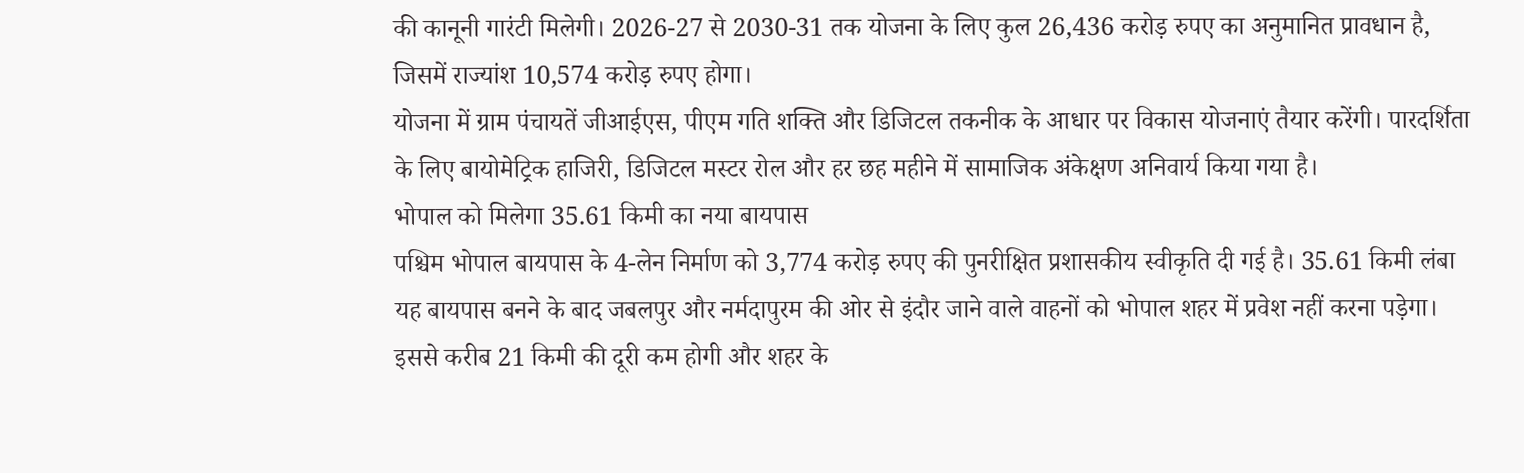की कानूनी गारंटी मिलेगी। 2026-27 से 2030-31 तक योजना के लिए कुल 26,436 करोड़ रुपए का अनुमानित प्रावधान है, जिसमें राज्यांश 10,574 करोड़ रुपए होगा।
योजना में ग्राम पंचायतें जीआईएस, पीएम गति शक्ति और डिजिटल तकनीक के आधार पर विकास योजनाएं तैयार करेंगी। पारदर्शिता के लिए बायोमेट्रिक हाजिरी, डिजिटल मस्टर रोल और हर छह महीने में सामाजिक अंकेक्षण अनिवार्य किया गया है।
भोपाल को मिलेगा 35.61 किमी का नया बायपास
पश्चिम भोपाल बायपास के 4-लेन निर्माण को 3,774 करोड़ रुपए की पुनरीक्षित प्रशासकीय स्वीकृति दी गई है। 35.61 किमी लंबा यह बायपास बनने के बाद जबलपुर और नर्मदापुरम की ओर से इंदौर जाने वाले वाहनों को भोपाल शहर में प्रवेश नहीं करना पड़ेगा। इससे करीब 21 किमी की दूरी कम होगी और शहर के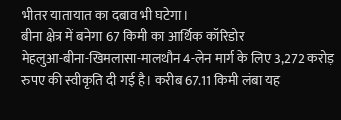भीतर यातायात का दबाव भी घटेगा।
बीना क्षेत्र में बनेगा 67 किमी का आर्थिक कॉरिडोर
मेहलुआ-बीना-खिमलासा-मालथौन 4-लेन मार्ग के लिए 3,272 करोड़ रुपए की स्वीकृति दी गई है। करीब 67.11 किमी लंबा यह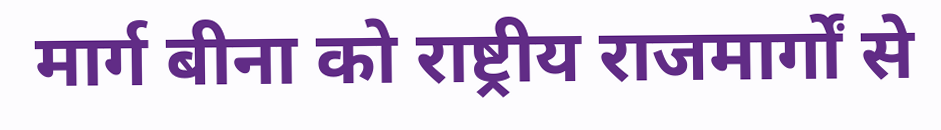मार्ग बीना को राष्ट्रीय राजमार्गों से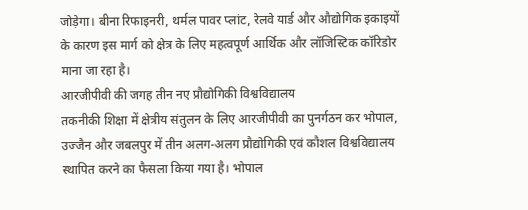जोड़ेगा। बीना रिफाइनरी, थर्मल पावर प्लांट, रेलवे यार्ड और औद्योगिक इकाइयों के कारण इस मार्ग को क्षेत्र के लिए महत्वपूर्ण आर्थिक और लॉजिस्टिक कॉरिडोर माना जा रहा है।
आरजीपीवी की जगह तीन नए प्रौद्योगिकी विश्वविद्यालय
तकनीकी शिक्षा में क्षेत्रीय संतुलन के लिए आरजीपीवी का पुनर्गठन कर भोपाल, उज्जैन और जबलपुर में तीन अलग-अलग प्रौद्योगिकी एवं कौशल विश्वविद्यालय स्थापित करने का फैसला किया गया है। भोपाल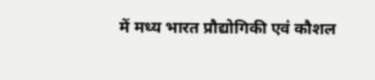में मध्य भारत प्रौद्योगिकी एवं कौशल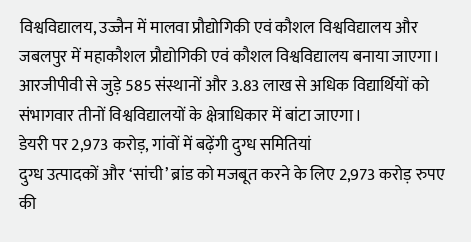विश्वविद्यालय, उज्जैन में मालवा प्रौद्योगिकी एवं कौशल विश्वविद्यालय और जबलपुर में महाकौशल प्रौद्योगिकी एवं कौशल विश्वविद्यालय बनाया जाएगा।
आरजीपीवी से जुड़े 585 संस्थानों और 3.83 लाख से अधिक विद्यार्थियों को संभागवार तीनों विश्वविद्यालयों के क्षेत्राधिकार में बांटा जाएगा।
डेयरी पर 2,973 करोड़, गांवों में बढ़ेंगी दुग्ध समितियां
दुग्ध उत्पादकों और ‘सांची’ ब्रांड को मजबूत करने के लिए 2,973 करोड़ रुपए की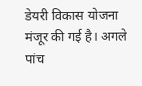डेयरी विकास योजना मंजूर की गई है। अगले पांच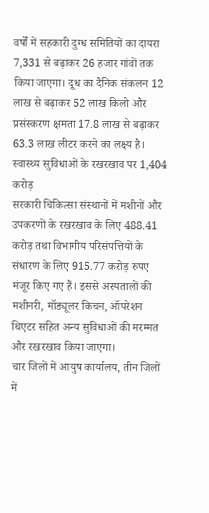वर्षों में सहकारी दुग्ध समितियों का दायरा 7,331 से बढ़ाकर 26 हजार गांवों तक किया जाएगा। दूध का दैनिक संकलन 12 लाख से बढ़ाकर 52 लाख किलो और प्रसंस्करण क्षमता 17.8 लाख से बढ़ाकर 63.3 लाख लीटर करने का लक्ष्य है।
स्वास्थ्य सुविधाओं के रखरखाव पर 1,404 करोड़
सरकारी चिकित्सा संस्थानों में मशीनों और उपकरणों के रखरखाव के लिए 488.41 करोड़ तथा विभागीय परिसंपत्तियों के संधारण के लिए 915.77 करोड़ रुपए मंजूर किए गए हैं। इससे अस्पतालों की मशीनरी, मॉड्यूलर किचन, ऑपरेशन थिएटर सहित अन्य सुविधाओं की मरम्मत और रखरखाव किया जाएगा।
चार जिलों में आयुष कार्यालय, तीन जिलों में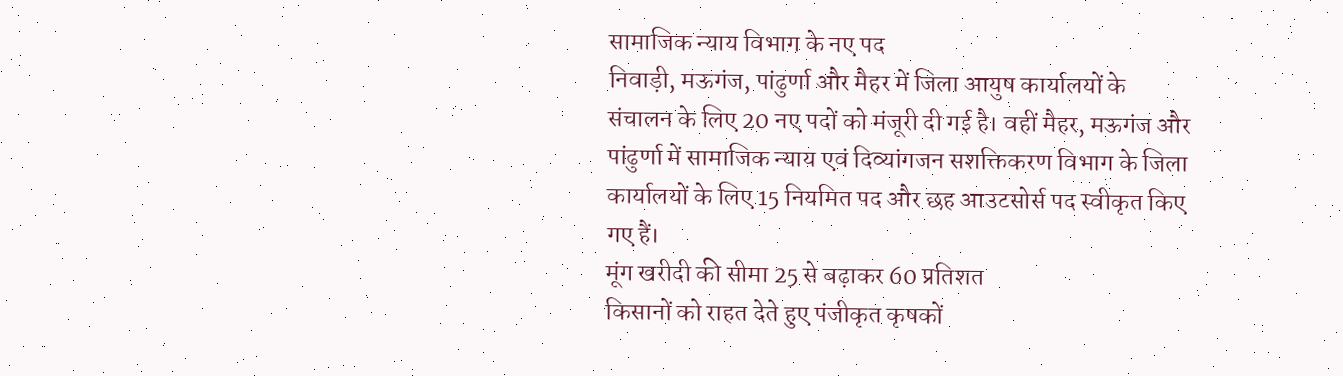सामाजिक न्याय विभाग के नए पद
निवाड़ी, मऊगंज, पांढुर्णा और मैहर में जिला आयुष कार्यालयों के संचालन के लिए 20 नए पदों को मंजूरी दी गई है। वहीं मैहर, मऊगंज और पांढुर्णा में सामाजिक न्याय एवं दिव्यांगजन सशक्तिकरण विभाग के जिला कार्यालयों के लिए 15 नियमित पद और छह आउटसोर्स पद स्वीकृत किए गए हैं।
मूंग खरीदी की सीमा 25 से बढ़ाकर 60 प्रतिशत
किसानों को राहत देते हुए पंजीकृत कृषकों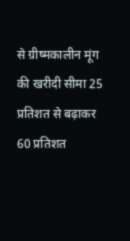से ग्रीष्मकालीन मूंग की खरीदी सीमा 25 प्रतिशत से बढ़ाकर 60 प्रतिशत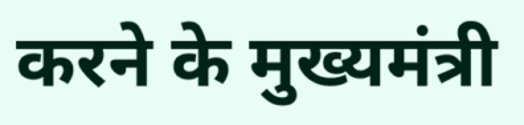करने के मुख्यमंत्री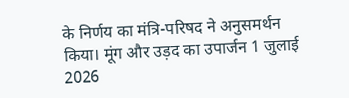के निर्णय का मंत्रि-परिषद ने अनुसमर्थन किया। मूंग और उड़द का उपार्जन 1 जुलाई 2026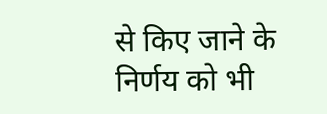से किए जाने के निर्णय को भी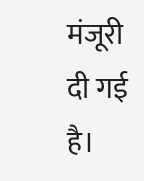मंजूरी दी गई है।